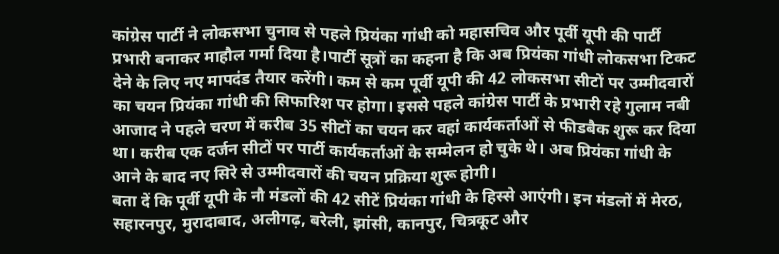कांग्रेस पार्टी ने लोकसभा चुनाव से पहले प्रियंका गांधी को महासचिव और पूर्वी यूपी की पार्टी प्रभारी बनाकर माहौल गर्मा दिया है।पार्टी सूत्रों का कहना है कि अब प्रियंका गांधी लोकसभा टिकट देने के लिए नए मापदंड तैयार करेंगी। कम से कम पूर्वी यूपी की 42 लोकसभा सीटों पर उम्मीदवारों का चयन प्रियंका गांधी की सिफारिश पर होगा। इससे पहले कांग्रेस पार्टी के प्रभारी रहे गुलाम नबी आजाद ने पहले चरण में करीब 35 सीटों का चयन कर वहां कार्यकर्ताओं से फीडबैक शुरू कर दिया था। करीब एक दर्जन सीटों पर पार्टी कार्यकर्ताओं के सम्मेलन हो चुके थे। अब प्रियंका गांधी के आने के बाद नए सिरे से उम्मीदवारों की चयन प्रक्रिया शुरू होगी।
बता दें कि पूर्वी यूपी के नौ मंडलों की 42 सीटें प्रियंका गांधी के हिस्से आएंगी। इन मंडलों में मेरठ, सहारनपुर, मुरादाबाद, अलीगढ़, बरेली, झांसी, कानपुर, चित्रकूट और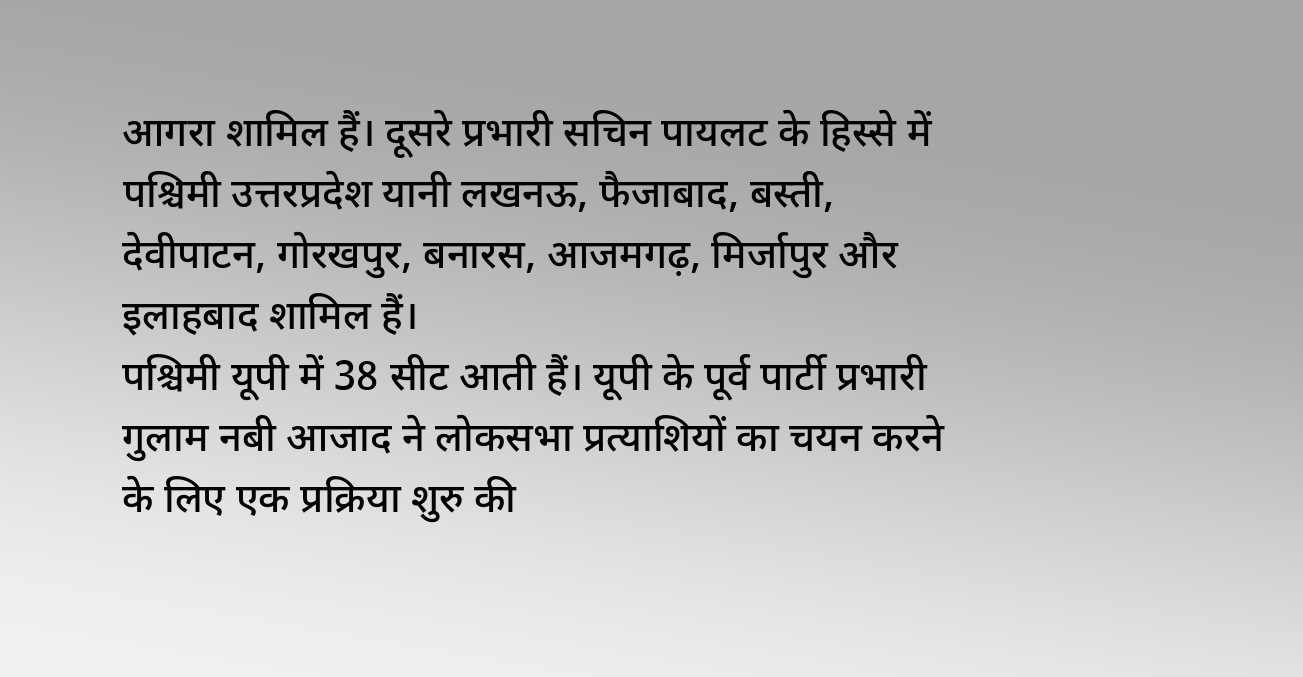आगरा शामिल हैं। दूसरे प्रभारी सचिन पायलट के हिस्से में पश्चिमी उत्तरप्रदेश यानी लखनऊ, फैजाबाद, बस्ती, देवीपाटन, गोरखपुर, बनारस, आजमगढ़, मिर्जापुर और इलाहबाद शामिल हैं।
पश्चिमी यूपी में 38 सीट आती हैं। यूपी के पूर्व पार्टी प्रभारी गुलाम नबी आजाद ने लोकसभा प्रत्याशियों का चयन करने के लिए एक प्रक्रिया शुरु की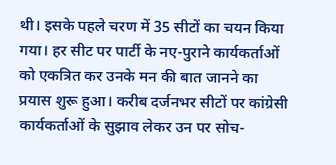थी। इसके पहले चरण में 35 सीटों का चयन किया गया। हर सीट पर पार्टी के नए-पुराने कार्यकर्ताओं को एकत्रित कर उनके मन की बात जानने का प्रयास शुरू हुआ। करीब दर्जनभर सीटों पर कांग्रेसी कार्यकर्ताओं के सुझाव लेकर उन पर सोच-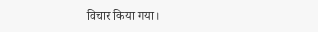विचार किया गया।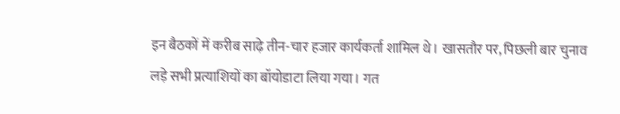इन बैठकों में करीब साढ़े तीन-चार हजार कार्यकर्ता शामिल थे। खासतौर पर, पिछली बार चुनाव लड़े सभी प्रत्याशियों का बॉयोडाटा लिया गया। गत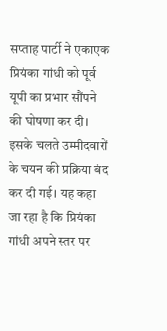सप्ताह पार्टी ने एकाएक प्रियंका गांधी को पूर्व यूपी का प्रभार सौंपने की घोषणा कर दी। इसके चलते उम्मीदवारों के चयन की प्रक्रिया बंद कर दी गई। यह कहा जा रहा है कि प्रियंका गांधी अपने स्तर पर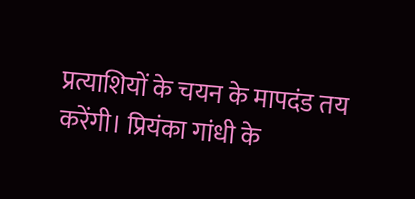प्रत्याशियों के चयन के मापदंड तय करेंगी। प्रियंका गांधी के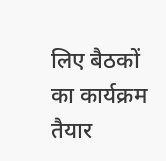लिए बैठकों का कार्यक्रम तैयार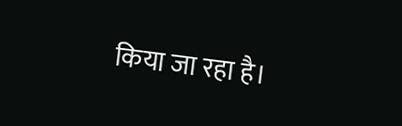किया जा रहा है।